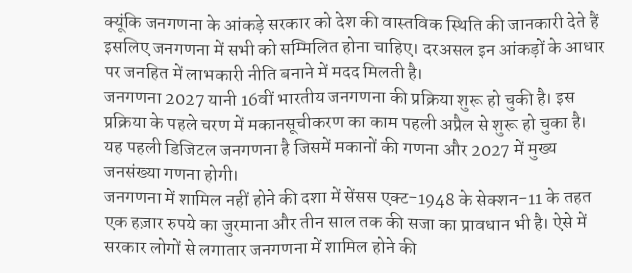क्यूंकि जनगणना के आंकड़े सरकार को देश की वास्तविक स्थिति की जानकारी देते हैं इसलिए जनगणना में सभी को सम्मिलित होना चाहिए। दरअसल इन आंकड़ों के आधार पर जनहित में लाभकारी नीति बनाने में मदद मिलती है।
जनगणना 2027 यानी 16वीं भारतीय जनगणना की प्रक्रिया शुरू हो चुकी है। इस प्रक्रिया के पहले चरण में मकानसूचीकरण का काम पहली अप्रैल से शुरू हो चुका है। यह पहली डिजिटल जनगणना है जिसमें मकानों की गणना और 2027 में मुख्य जनसंख्या गणना होगी।
जनगणना में शामिल नहीं होने की दशा में सेंसस एक्ट-1948 के सेक्शन-11 के तहत एक हज़ार रुपये का जुरमाना और तीन साल तक की सजा का प्रावधान भी है। ऐसे में सरकार लोगों से लगातार जनगणना में शामिल होने की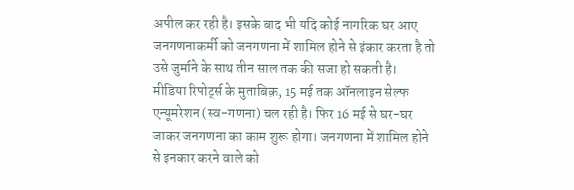अपील कर रही है। इसके बाद भी यदि कोई नागरिक घर आए जनगणनाकर्मी को जनगणना में शामिल होने से इंकार करता है तो उसे जुर्माने के साथ तीन साल तक की सजा हो सकती है।
मीडिया रिपोर्ट्स के मुताबिक़, 15 मई तक ऑनलाइन सेल्फ एन्यूमरेशन (स्व-गणना) चल रही है। फिर 16 मई से घर-घर जाकर जनगणना का काम शुरू होगा। जनगणना में शामिल होने से इनकार करने वाले को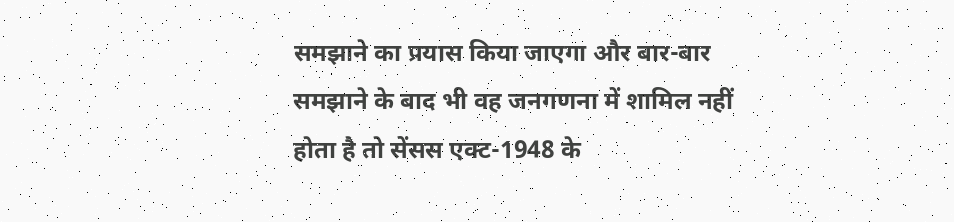समझाने का प्रयास किया जाएगा और बार-बार समझाने के बाद भी वह जनगणना में शामिल नहीं होता है तो सेंसस एक्ट-1948 के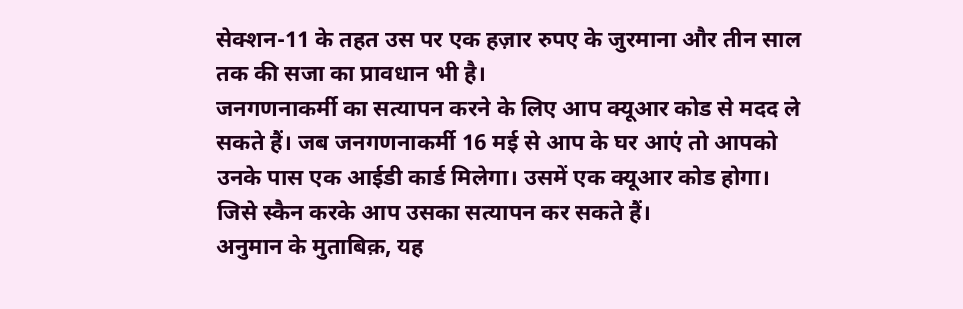सेक्शन-11 के तहत उस पर एक हज़ार रुपए के जुरमाना और तीन साल तक की सजा का प्रावधान भी है।
जनगणनाकर्मी का सत्यापन करने के लिए आप क्यूआर कोड से मदद ले सकते हैं। जब जनगणनाकर्मी 16 मई से आप के घर आएं तो आपको उनके पास एक आईडी कार्ड मिलेगा। उसमें एक क्यूआर कोड होगा। जिसे स्कैन करके आप उसका सत्यापन कर सकते हैं।
अनुमान के मुताबिक़, यह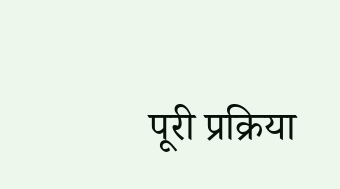पूरी प्रक्रिया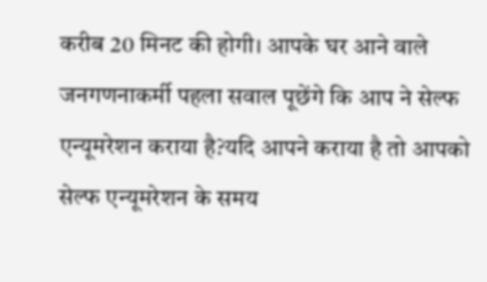करीब 20 मिनट की होगी। आपके घर आने वाले जनगणनाकर्मी पहला सवाल पूछेंगे कि आप ने सेल्फ एन्यूमरेशन कराया है?यदि आपने कराया है तो आपको सेल्फ एन्यूमरेशन के समय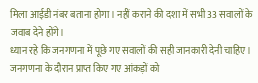मिला आईडी नंबर बताना होगा। नहीं कराने की दशा में सभी 33 सवालों के जवाब देने होंगे।
ध्यान रहे कि जनगणना में पूछे गए सवालों की सही जानकारी देनी चाहिए। जनगणना के दौरान प्राप्त किए गए आंकड़ों को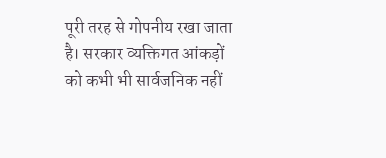पूरी तरह से गोपनीय रखा जाता है। सरकार व्यक्तिगत आंकड़ों को कभी भी सार्वजनिक नहीं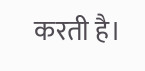करती है।